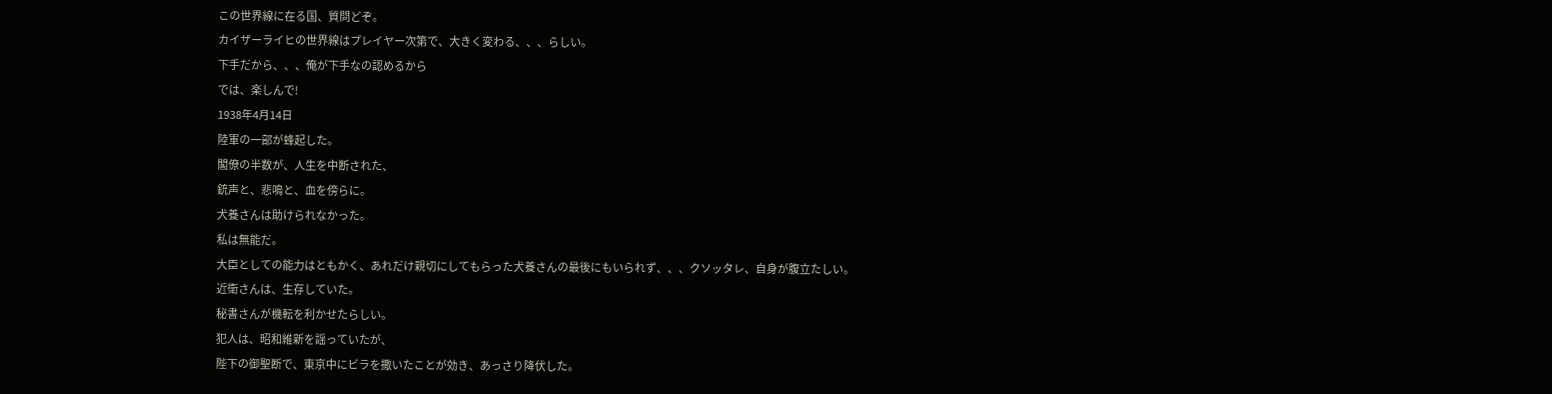この世界線に在る国、質問どぞ。
カイザーライヒの世界線はプレイヤー次第で、大きく変わる、、、らしい。
下手だから、、、俺が下手なの認めるから
では、楽しんで!
1938年4月14日
陸軍の一部が蜂起した。
閣僚の半数が、人生を中断された、
銃声と、悲鳴と、血を傍らに。
犬養さんは助けられなかった。
私は無能だ。
大臣としての能力はともかく、あれだけ親切にしてもらった犬養さんの最後にもいられず、、、クソッタレ、自身が腹立たしい。
近衛さんは、生存していた。
秘書さんが機転を利かせたらしい。
犯人は、昭和維新を謡っていたが、
陛下の御聖断で、東京中にビラを撒いたことが効き、あっさり降伏した。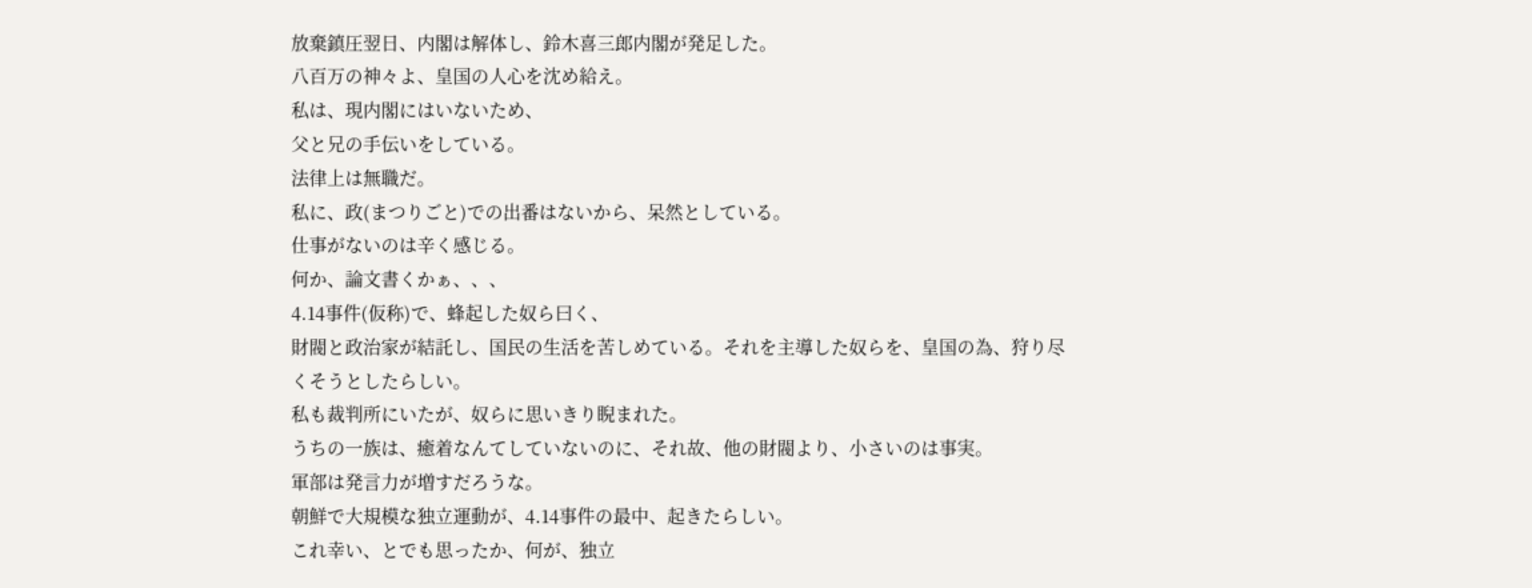放棄鎮圧翌日、内閣は解体し、鈴木喜三郎内閣が発足した。
八百万の神々よ、皇国の人心を沈め給え。
私は、現内閣にはいないため、
父と兄の手伝いをしている。
法律上は無職だ。
私に、政(まつりごと)での出番はないから、呆然としている。
仕事がないのは辛く感じる。
何か、論文書くかぁ、、、
4.14事件(仮称)で、蜂起した奴ら曰く、
財閥と政治家が結託し、国民の生活を苦しめている。それを主導した奴らを、皇国の為、狩り尽くそうとしたらしい。
私も裁判所にいたが、奴らに思いきり睨まれた。
うちの一族は、癒着なんてしていないのに、それ故、他の財閥より、小さいのは事実。
軍部は発言力が増すだろうな。
朝鮮で大規模な独立運動が、4.14事件の最中、起きたらしい。
これ幸い、とでも思ったか、何が、独立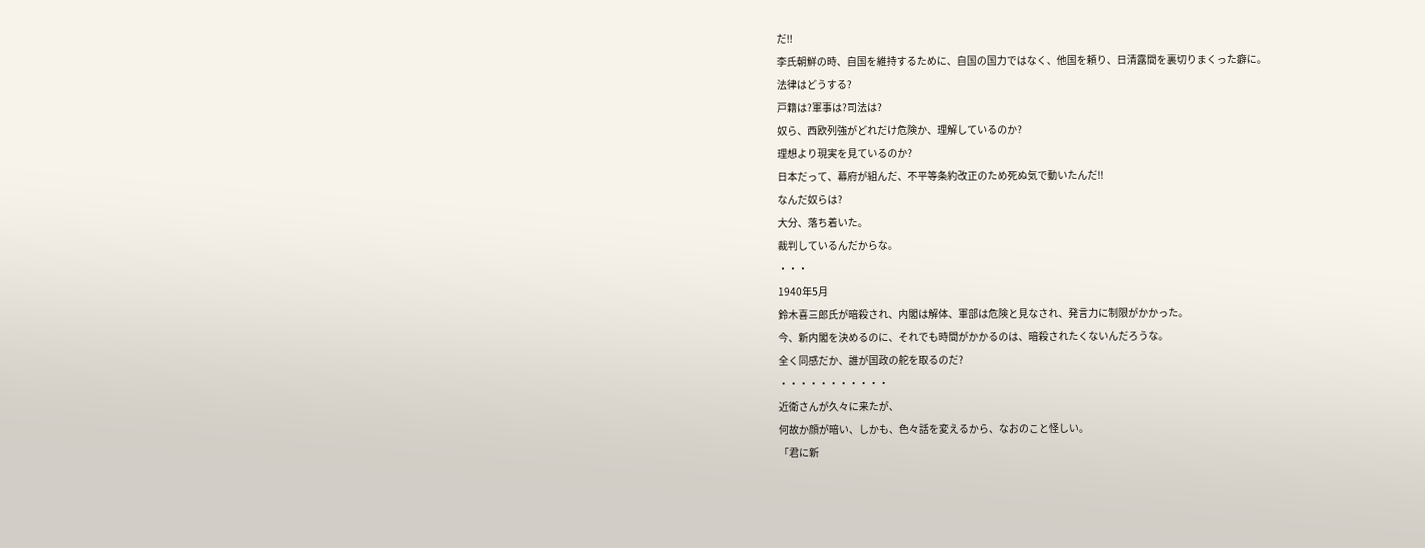だ‼
李氏朝鮮の時、自国を維持するために、自国の国力ではなく、他国を頼り、日清露間を裏切りまくった癖に。
法律はどうする?
戸籍は?軍事は?司法は?
奴ら、西欧列強がどれだけ危険か、理解しているのか?
理想より現実を見ているのか?
日本だって、幕府が組んだ、不平等条約改正のため死ぬ気で動いたんだ‼
なんだ奴らは?
大分、落ち着いた。
裁判しているんだからな。
・・・
1940年5月
鈴木喜三郎氏が暗殺され、内閣は解体、軍部は危険と見なされ、発言力に制限がかかった。
今、新内閣を決めるのに、それでも時間がかかるのは、暗殺されたくないんだろうな。
全く同感だか、誰が国政の舵を取るのだ?
・・・・・・・・・・・
近衛さんが久々に来たが、
何故か顔が暗い、しかも、色々話を変えるから、なおのこと怪しい。
「君に新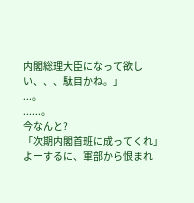内閣総理大臣になって欲しい、、、駄目かね。」
...。
......。
今なんと?
「次期内閣首班に成ってくれ」
よーするに、軍部から恨まれ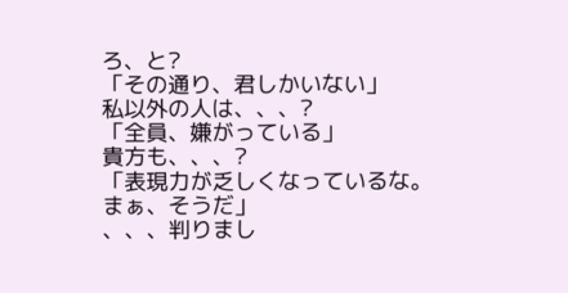ろ、と?
「その通り、君しかいない」
私以外の人は、、、?
「全員、嫌がっている」
貴方も、、、?
「表現力が乏しくなっているな。
まぁ、そうだ」
、、、判りまし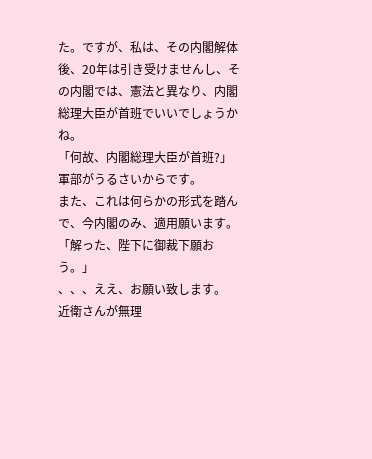た。ですが、私は、その内閣解体後、20年は引き受けませんし、その内閣では、憲法と異なり、内閣総理大臣が首班でいいでしょうかね。
「何故、内閣総理大臣が首班?」
軍部がうるさいからです。
また、これは何らかの形式を踏んで、今内閣のみ、適用願います。
「解った、陛下に御裁下願おう。」
、、、ええ、お願い致します。
近衛さんが無理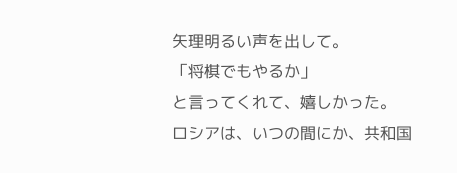矢理明るい声を出して。
「将棋でもやるか」
と言ってくれて、嬉しかった。
ロシアは、いつの間にか、共和国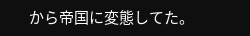から帝国に変態してた。